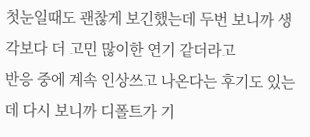첫눈일때도 괜찮게 보긴했는데 두번 보니까 생각보다 더 고민 많이한 연기 같더라고
반응 중에 계속 인상쓰고 나온다는 후기도 있는데 다시 보니까 디폴트가 기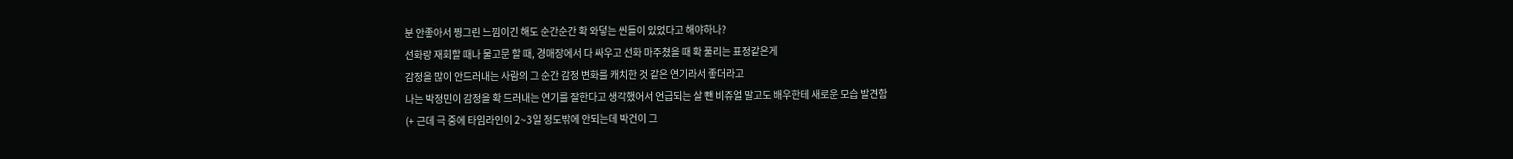분 안좋아서 찡그린 느낌이긴 해도 순간순간 확 와덯는 씬들이 있었다고 해야하나?
선화랑 재회할 때나 물고문 할 때, 경매장에서 다 싸우고 선화 마주쳤을 때 확 풀리는 표정같은게
감정을 많이 안드러내는 사람의 그 순간 감정 변화를 캐치한 것 같은 연기라서 좋더라고
나는 박정민이 감정을 확 드러내는 연기를 잘한다고 생각했어서 언급되는 살 뺀 비쥬얼 말고도 배우한테 새로운 모습 발견함
(+ 근데 극 중에 타임라인이 2~3일 정도밖에 안되는데 박건이 그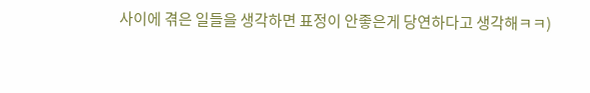사이에 겪은 일들을 생각하면 표정이 안좋은게 당연하다고 생각해ㅋㅋ)